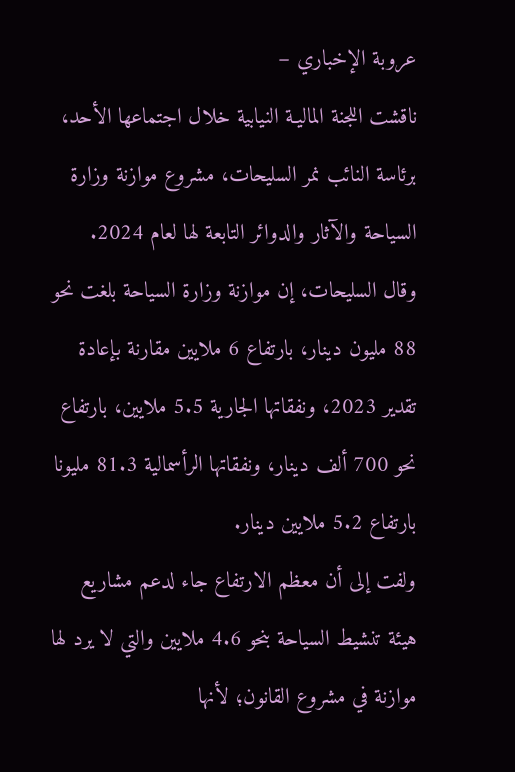عروبة الإخباري –
ناقشت اللجنة الماليـة النيابية خلال اجتماعها الأحد، برئاسة النائب نمر السليحات، مشروع موازنة وزارة السياحة والآثار والدوائر التابعة لها لعام 2024.
وقال السليحات، إن موازنة وزارة السياحة بلغت نحو 88 مليون دينار، بارتفاع 6 ملايين مقارنة بإعادة تقدير 2023، ونفقاتها الجارية 5.5 ملايين، بارتفاع نحو 700 ألف دينار، ونفقاتها الرأسمالية 81.3 مليونا بارتفاع 5.2 ملايين دينار.
ولفت إلى أن معظم الارتفاع جاء لدعم مشاريع هيئة تنشيط السياحة بنحو 4.6 ملايين والتي لا يرد لها موازنة في مشروع القانون؛ لأنها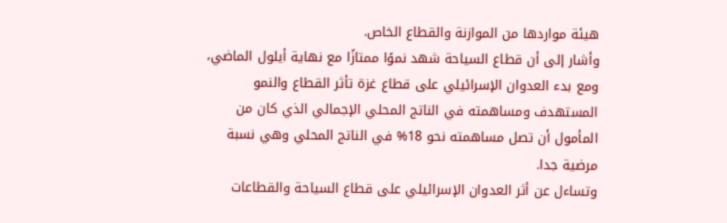هيئة مواردها من الموازنة والقطاع الخاص.
وأشار إلى أن قطاع السياحة شهد نموًا ممتازًا مع نهاية أيلول الماضي، ومع بدء العدوان الإسرائيلي على قطاع غزة تأثر القطاع والنمو المستهدف ومساهمته في الناتج المحلي الإجمالي الذي كان من المأمول أن تصل مساهمته نحو 18% في الناتج المحلي وهي نسبة مرضية جدا.
وتساءل عن أثر العدوان الإسرائيلي على قطاع السياحة والقطاعات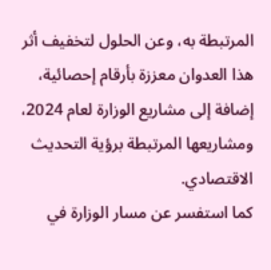المرتبطة به، وعن الحلول لتخفيف أثر هذا العدوان معززة بأرقام إحصائية، إضافة إلى مشاريع الوزارة لعام 2024، ومشاريعها المرتبطة برؤية التحديث الاقتصادي.
كما استفسر عن مسار الوزارة في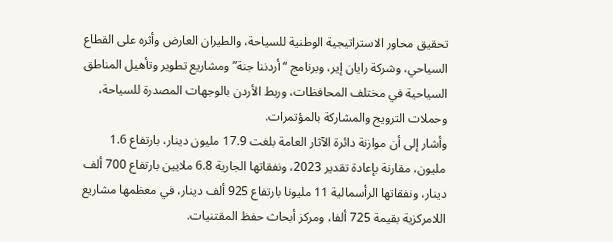تحقيق محاور الاستراتيجية الوطنية للسياحة، والطيران العارض وأثره على القطاع السياحي، وشركة رايان إير، وبرنامج “أردننا جنة” ومشاريع تطوير وتأهيل المناطق السياحية في مختلف المحافظات، وربط الأردن بالوجهات المصدرة للسياحة، وحملات الترويج والمشاركة بالمؤتمرات.
وأشار إلى أن موازنة دائرة الآثار العامة بلغت 17.9 مليون دينار، بارتفاع 1.6 مليون، مقارنة بإعادة تقدير 2023، ونفقاتها الجارية 6.8 ملايين بارتفاع 700 ألف دينار، ونفقاتها الرأسمالية 11 مليونا بارتفاع 925 ألف دينار، في معظمها مشاريع اللامركزية بقيمة 725 ألفا، ومركز أبحاث حفظ المقتنيات.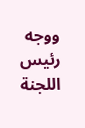ووجه رئيس اللجنة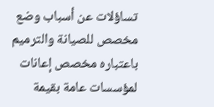تساؤلات عن أسباب وضع مخصص للصيانة والترميم باعتباره مخصص إعانات لمؤسسات عامة بقيمة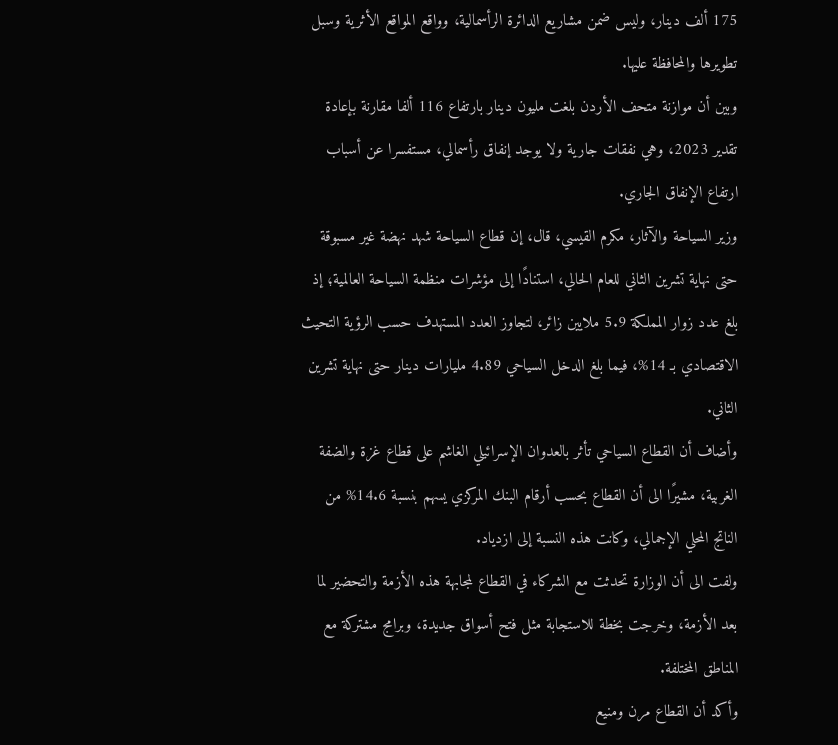175 ألف دينار، وليس ضمن مشاريع الدائرة الرأسمالية، وواقع المواقع الأثرية وسبل تطويرها والمحافظة عليها.
وبين أن موازنة متحف الأردن بلغت مليون دينار بارتفاع 116 ألفا مقارنة بإعادة تقدير 2023، وهي نفقات جارية ولا يوجد إنفاق رأسمالي، مستفسرا عن أسباب ارتفاع الإنفاق الجاري.
وزير السياحة والآثار، مكرم القيسي، قال، إن قطاع السياحة شهد نهضة غير مسبوقة حتى نهاية تشرين الثاني للعام الحالي، استنادًا إلى مؤشرات منظمة السياحة العالمية؛ إذ بلغ عدد زوار المملكة 5.9 ملايين زائر، لتجاوز العدد المستهدف حسب الرؤية التحيث الاقتصادي بـ 14%، فيما بلغ الدخل السياحي 4.89 مليارات دينار حتى نهاية تشرين الثاني.
وأضاف أن القطاع السياحي تأثر بالعدوان الإسرائيلي الغاشم على قطاع غزة والضفة الغربية، مشيرًا الى أن القطاع بحسب أرقام البنك المركزي يسهم بنسبة 14.6% من الناتج المحلي الإجمالي، وكانت هذه النسبة إلى ازدياد.
ولفت الى أن الوزارة تحدثت مع الشركاء في القطاع لمجابهة هذه الأزمة والتحضير لما بعد الأزمة، وخرجت بخطة للاستجابة مثل فتح أسواق جديدة، وبرامج مشتركة مع المناطق المختلفة.
وأكد أن القطاع مرن ومنيع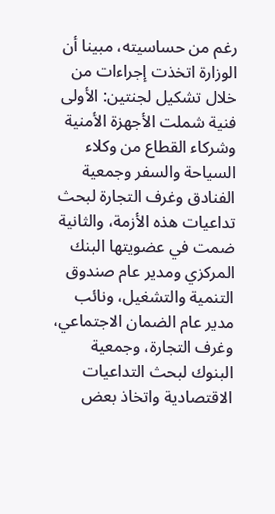رغم من حساسيته، مبينا أن الوزارة اتخذت إجراءات من خلال تشكيل لجنتين: الأولى فنية شملت الأجهزة الأمنية وشركاء القطاع من وكلاء السياحة والسفر وجمعية الفنادق وغرف التجارة لبحث تداعيات هذه الأزمة، والثانية ضمت في عضويتها البنك المركزي ومدير عام صندوق التنمية والتشغيل، ونائب مدير عام الضمان الاجتماعي، وغرف التجارة، وجمعية البنوك لبحث التداعيات الاقتصادية واتخاذ بعض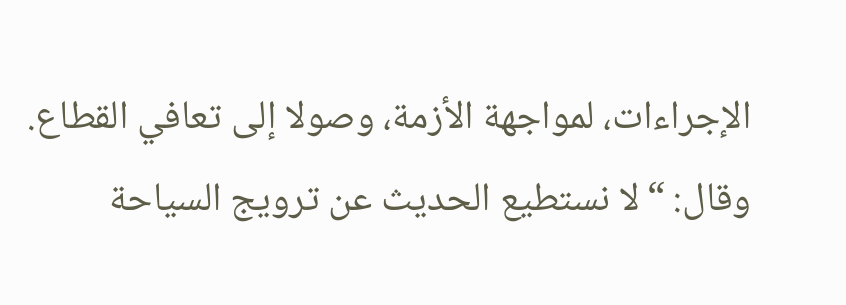الإجراءات، لمواجهة الأزمة، وصولا إلى تعافي القطاع.
وقال: “لا نستطيع الحديث عن ترويج السياحة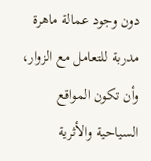دون وجود عمالة ماهرة مدربة للتعامل مع الزوار، وأن تكون المواقع السياحية والأثرية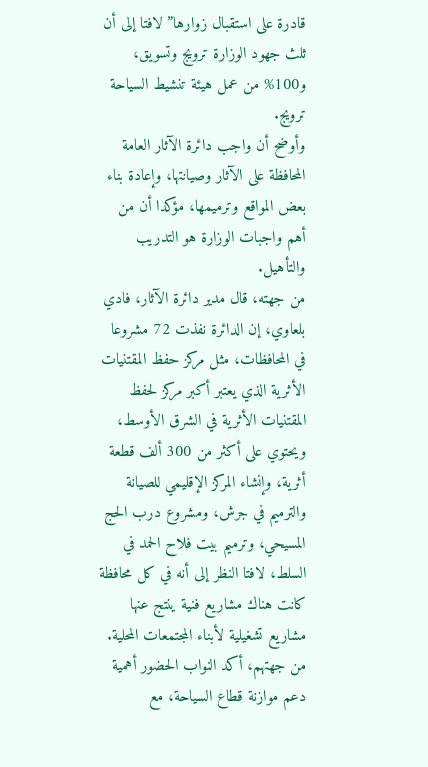قادرة على استقبال زوارها” لافتا إلى أن ثلث جهود الوزارة ترويج وتسويق، و100% من عمل هيئة تنشيط السياحة ترويج.
وأوضح أن واجب دائرة الآثار العامة المحافظة على الآثار وصيانتها، وإعادة بناء بعض المواقع وترميمها، مؤكدا أن من أهم واجبات الوزارة هو التدريب والتأهيل.
من جهته، قال مدير دائرة الآثار، فادي بلعاوي، إن الدائرة نفذت 72 مشروعا في المحافظات، مثل مركز حفظ المقتنيات الأثرية الذي يعتبر أكبر مركز لحفظ المقتنيات الأثرية في الشرق الأوسط، ويحتوي على أكثر من 300 ألف قطعة أثرية، وإنشاء المركز الإقليمي للصيانة والترميم في جرش، ومشروع درب الحج المسيحي، وترميم بيت فلاح الحمد في السلط، لافتا النظر إلى أنه في كل محافظة كانت هناك مشاريع فنية ينتج عنها مشاريع تشغيلية لأبناء المجتمعات المحلية.
من جهتهم، أكد النواب الحضور أهمية دعم موازنة قطاع السياحة، مع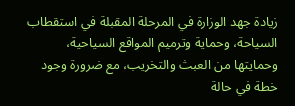زيادة جهد الوزارة في المرحلة المقبلة في استقطاب السياحة، وحماية وترميم المواقع السياحية، وحمايتها من العبث والتخريب، مع ضرورة وجود خطة في حالة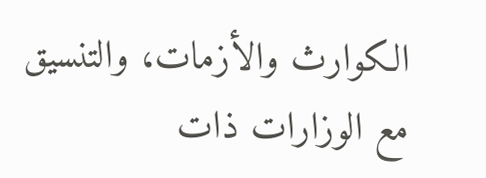الكوارث والأزمات، والتنسيق مع الوزارات ذات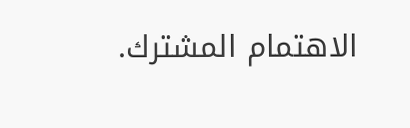الاهتمام المشترك.